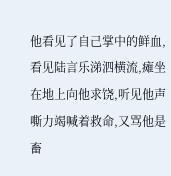他看见了自己掌中的鲜血,看见陆言乐涕泗横流,瘫坐在地上向他求饶,听见他声嘶力竭喊着救命,又骂他是畜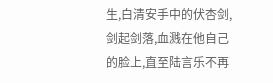生,白清安手中的伏杏剑,剑起剑落,血溅在他自己的脸上,直至陆言乐不再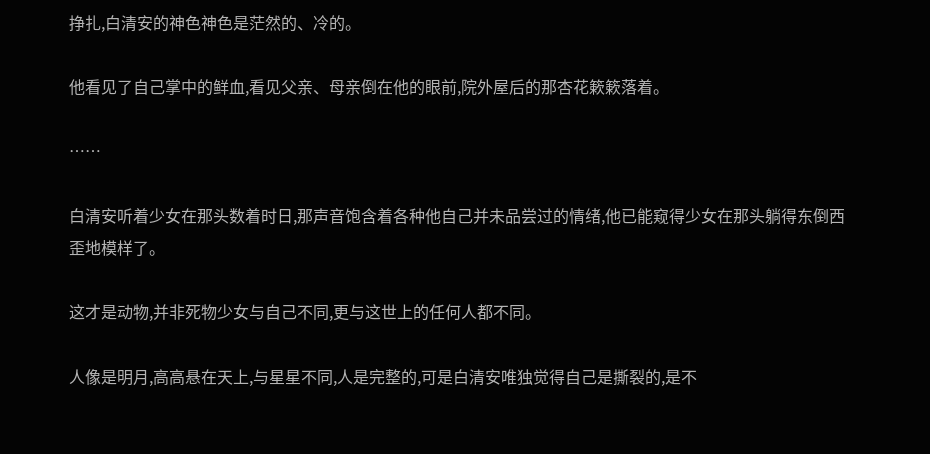挣扎,白清安的神色神色是茫然的、冷的。

他看见了自己掌中的鲜血,看见父亲、母亲倒在他的眼前,院外屋后的那杏花簌簌落着。

……

白清安听着少女在那头数着时日,那声音饱含着各种他自己并未品尝过的情绪,他已能窥得少女在那头躺得东倒西歪地模样了。

这才是动物,并非死物少女与自己不同,更与这世上的任何人都不同。

人像是明月,高高悬在天上,与星星不同,人是完整的,可是白清安唯独觉得自己是撕裂的,是不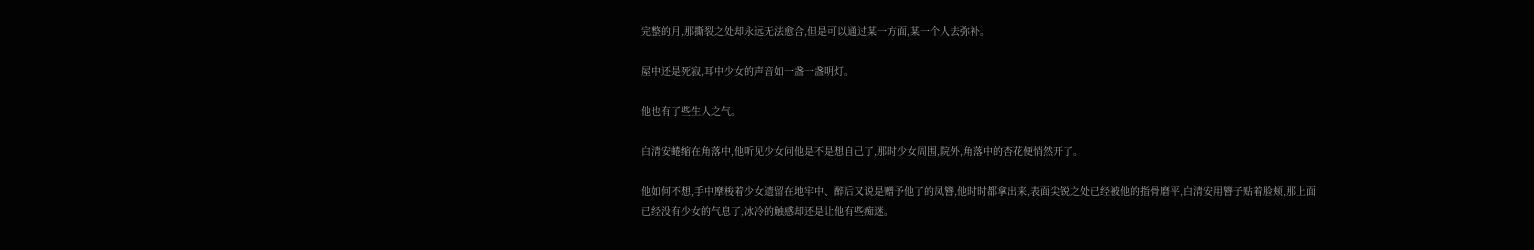完整的月,那撕裂之处却永远无法愈合,但是可以通过某一方面,某一个人去弥补。

屋中还是死寂,耳中少女的声音如一盏一盏明灯。

他也有了些生人之气。

白清安蜷缩在角落中,他听见少女问他是不是想自己了,那时少女周围,院外,角落中的杏花便悄然开了。

他如何不想,手中摩梭着少女遗留在地牢中、醉后又说是赠予他了的凤簪,他时时都拿出来,表面尖锐之处已经被他的指骨磨平,白清安用簪子贴着脸颊,那上面已经没有少女的气息了,冰冷的触感却还是让他有些痴迷。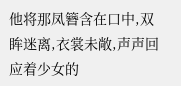他将那凤簪含在口中,双眸迷离,衣裳未敞,声声回应着少女的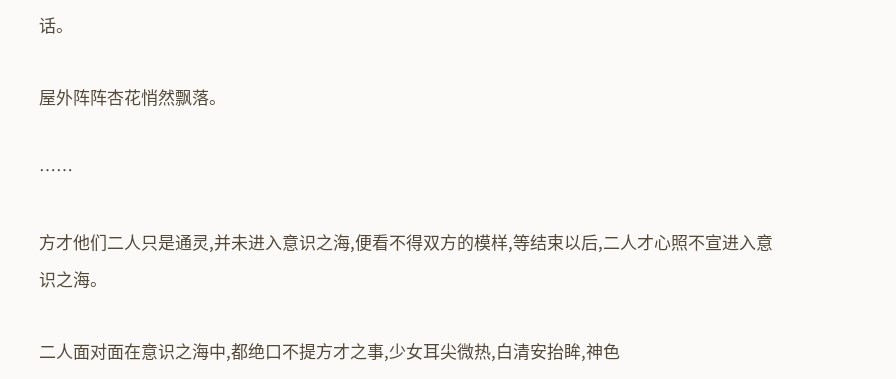话。

屋外阵阵杏花悄然飘落。

……

方才他们二人只是通灵,并未进入意识之海,便看不得双方的模样,等结束以后,二人才心照不宣进入意识之海。

二人面对面在意识之海中,都绝口不提方才之事,少女耳尖微热,白清安抬眸,神色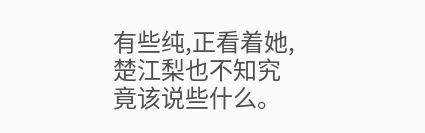有些纯,正看着她,楚江梨也不知究竟该说些什么。